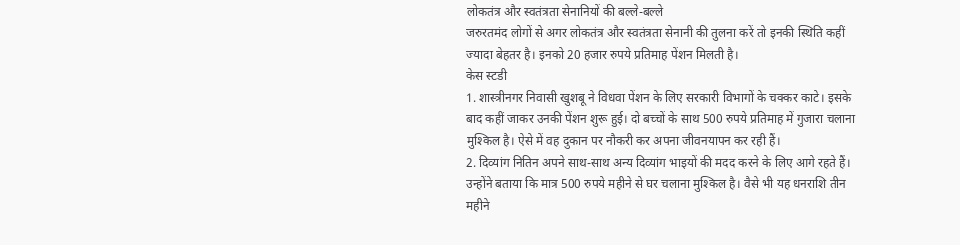लोकतंत्र और स्वतंत्रता सेनानियों की बल्ले-बल्ले
जरुरतमंद लोगों से अगर लोकतंत्र और स्वतंत्रता सेनानी की तुलना करें तो इनकी स्थिति कहीं ज्यादा बेहतर है। इनको 20 हजार रुपये प्रतिमाह पेंशन मिलती है।
केस स्टडी
1. शास्त्रीनगर निवासी खुशबू ने विधवा पेंशन के लिए सरकारी विभागों के चक्कर काटे। इसके बाद कहीं जाकर उनकी पेंशन शुरू हुई। दो बच्चों के साथ 500 रुपये प्रतिमाह में गुजारा चलाना मुश्किल है। ऐसे में वह दुकान पर नौकरी कर अपना जीवनयापन कर रही हैं।
2. दिव्यांग नितिन अपने साथ-साथ अन्य दिव्यांग भाइयों की मदद करने के लिए आगे रहते हैं। उन्होंने बताया कि मात्र 500 रुपये महीने से घर चलाना मुश्किल है। वैसे भी यह धनराशि तीन महीने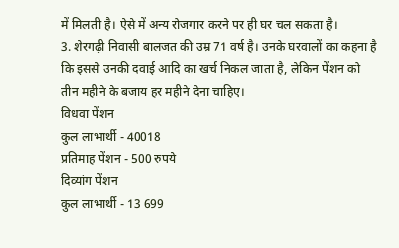में मिलती है। ऐसे में अन्य रोजगार करने पर ही घर चल सकता है।
3. शेरगढ़ी निवासी बालजत की उम्र 71 वर्ष है। उनके घरवालों का कहना है कि इससे उनकी दवाई आदि का खर्च निकल जाता है, लेकिन पेंशन को तीन महीने के बजाय हर महीने देना चाहिए।
विधवा पेंशन
कुल लाभार्थी - 40018
प्रतिमाह पेंशन - 500 रुपये
दिव्यांग पेंशन
कुल लाभार्थी - 13 699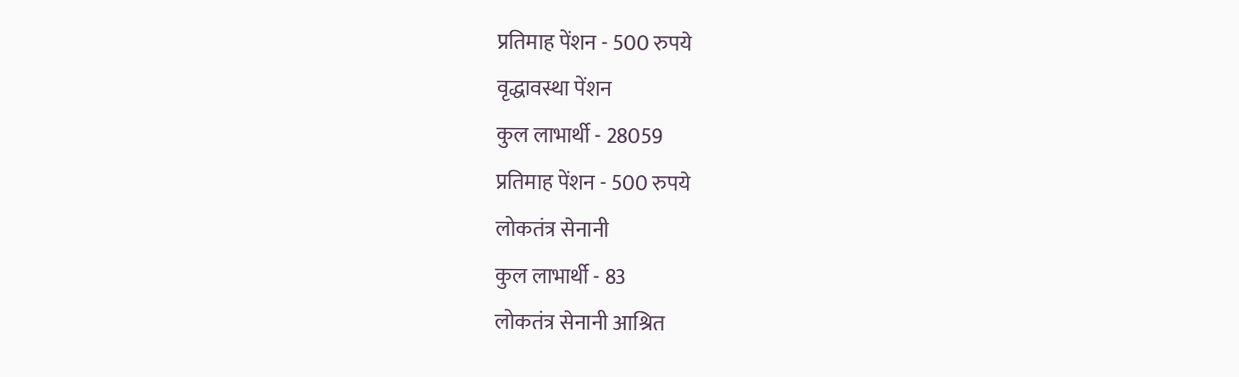प्रतिमाह पेंशन - 500 रुपये
वृद्धावस्था पेंशन
कुल लाभार्थी - 28059
प्रतिमाह पेंशन - 500 रुपये
लोकतंत्र सेनानी
कुल लाभार्थी - 83
लोकतंत्र सेनानी आश्रित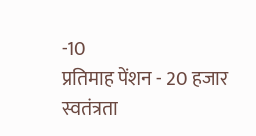-10
प्रतिमाह पेंशन - 20 हजार
स्वतंत्रता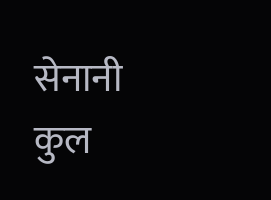सेनानी
कुल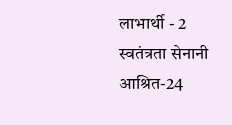लाभार्थी - 2
स्वतंत्रता सेनानी आश्रित-24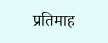प्रतिमाह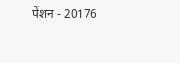पेंशन - 20176